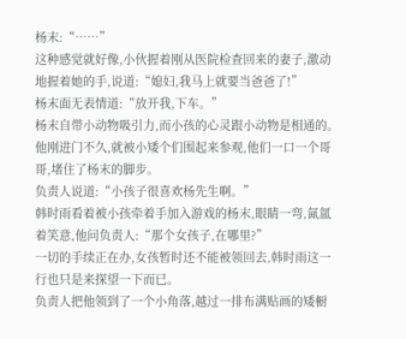杨末:“……”
这种感觉就好像,小伙握着刚从医院检查回来的妻子,激动地握着她的手,说道:“媳妇,我马上就要当爸爸了!”
杨末面无表情道:“放开我,下车。”
杨末自带小动物吸引力,而小孩的心灵跟小动物是相通的。他刚进门不久,就被小矮个们围起来参观,他们一口一个哥哥,堵住了杨末的脚步。
负责人说道:“小孩子很喜欢杨先生啊。”
韩时雨看着被小孩牵着手加入游戏的杨末,眼睛一弯,氤氲着笑意,他问负责人:“那个女孩子,在哪里?”
一切的手续正在办,女孩暂时还不能被领回去,韩时雨这一行也只是来探望一下而已。
负责人把他领到了一个小角落,越过一排布满贴画的矮橱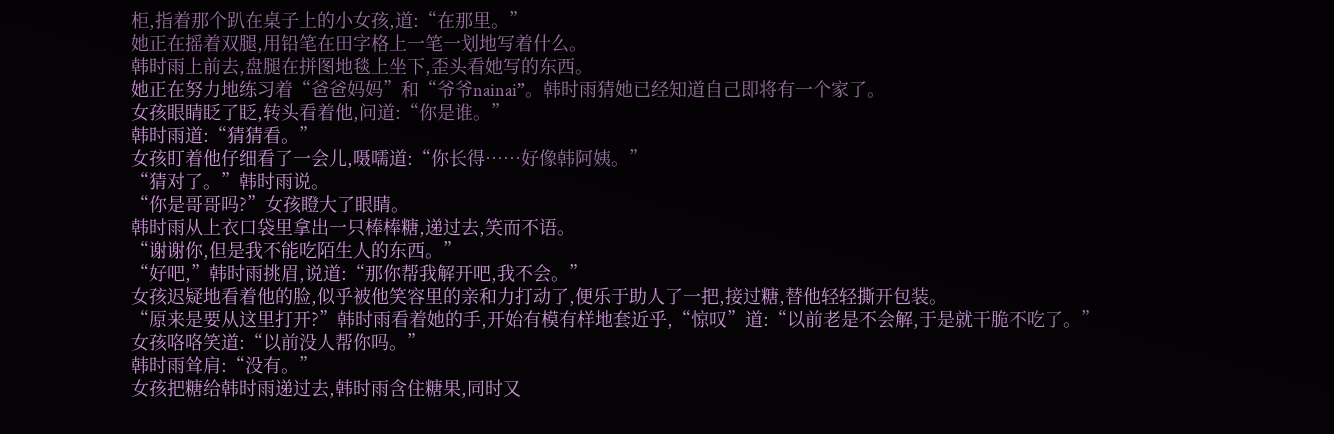柜,指着那个趴在桌子上的小女孩,道:“在那里。”
她正在摇着双腿,用铅笔在田字格上一笔一划地写着什么。
韩时雨上前去,盘腿在拼图地毯上坐下,歪头看她写的东西。
她正在努力地练习着“爸爸妈妈”和“爷爷nainai”。韩时雨猜她已经知道自己即将有一个家了。
女孩眼睛眨了眨,转头看着他,问道:“你是谁。”
韩时雨道:“猜猜看。”
女孩盯着他仔细看了一会儿,嗫嚅道:“你长得……好像韩阿姨。”
“猜对了。”韩时雨说。
“你是哥哥吗?”女孩瞪大了眼睛。
韩时雨从上衣口袋里拿出一只棒棒糖,递过去,笑而不语。
“谢谢你,但是我不能吃陌生人的东西。”
“好吧,”韩时雨挑眉,说道:“那你帮我解开吧,我不会。”
女孩迟疑地看着他的脸,似乎被他笑容里的亲和力打动了,便乐于助人了一把,接过糖,替他轻轻撕开包装。
“原来是要从这里打开?”韩时雨看着她的手,开始有模有样地套近乎,“惊叹”道:“以前老是不会解,于是就干脆不吃了。”
女孩咯咯笑道:“以前没人帮你吗。”
韩时雨耸肩:“没有。”
女孩把糖给韩时雨递过去,韩时雨含住糖果,同时又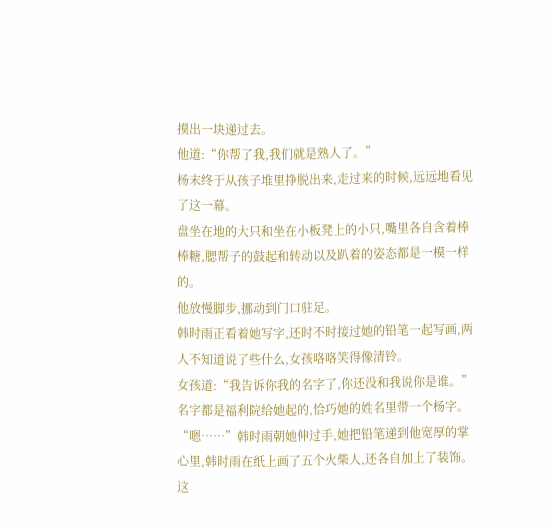摸出一块递过去。
他道:“你帮了我,我们就是熟人了。”
杨末终于从孩子堆里挣脱出来,走过来的时候,远远地看见了这一幕。
盘坐在地的大只和坐在小板凳上的小只,嘴里各自含着棒棒糖,腮帮子的鼓起和转动以及趴着的姿态都是一模一样的。
他放慢脚步,挪动到门口驻足。
韩时雨正看着她写字,还时不时接过她的铅笔一起写画,两人不知道说了些什么,女孩咯咯笑得像清铃。
女孩道:“我告诉你我的名字了,你还没和我说你是谁。”
名字都是福利院给她起的,恰巧她的姓名里带一个杨字。
“嗯……”韩时雨朝她伸过手,她把铅笔递到他宽厚的掌心里,韩时雨在纸上画了五个火柴人,还各自加上了装饰。
这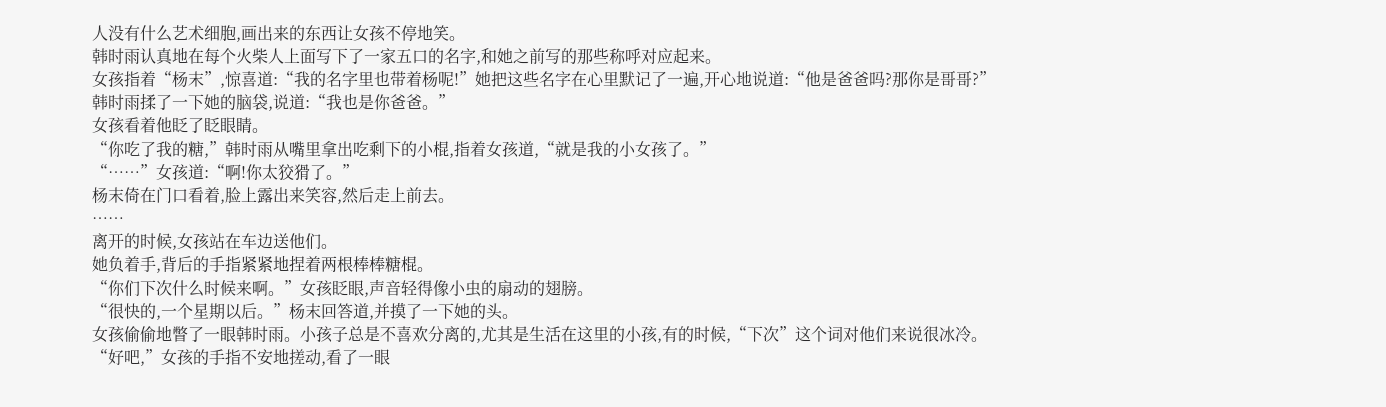人没有什么艺术细胞,画出来的东西让女孩不停地笑。
韩时雨认真地在每个火柴人上面写下了一家五口的名字,和她之前写的那些称呼对应起来。
女孩指着“杨末”,惊喜道:“我的名字里也带着杨呢!”她把这些名字在心里默记了一遍,开心地说道:“他是爸爸吗?那你是哥哥?”
韩时雨揉了一下她的脑袋,说道:“我也是你爸爸。”
女孩看着他眨了眨眼睛。
“你吃了我的糖,”韩时雨从嘴里拿出吃剩下的小棍,指着女孩道,“就是我的小女孩了。”
“……”女孩道:“啊!你太狡猾了。”
杨末倚在门口看着,脸上露出来笑容,然后走上前去。
……
离开的时候,女孩站在车边送他们。
她负着手,背后的手指紧紧地捏着两根棒棒糖棍。
“你们下次什么时候来啊。”女孩眨眼,声音轻得像小虫的扇动的翅膀。
“很快的,一个星期以后。”杨末回答道,并摸了一下她的头。
女孩偷偷地瞥了一眼韩时雨。小孩子总是不喜欢分离的,尤其是生活在这里的小孩,有的时候,“下次”这个词对他们来说很冰冷。
“好吧,”女孩的手指不安地搓动,看了一眼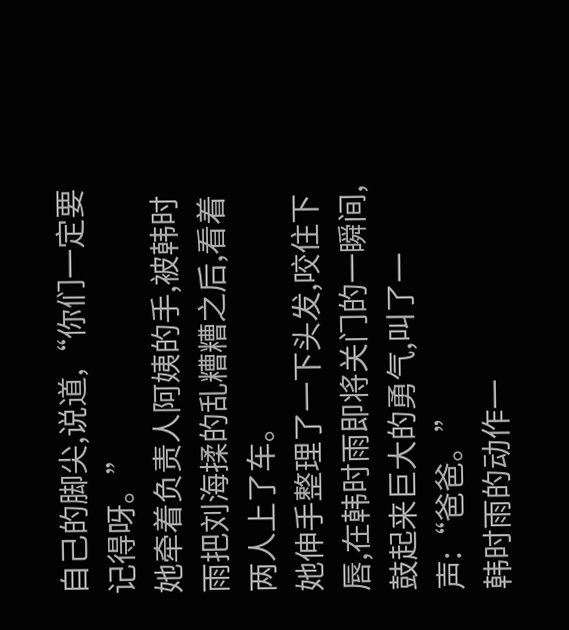自己的脚尖,说道,“你们一定要记得呀。”
她牵着负责人阿姨的手,被韩时雨把刘海揉的乱糟糟之后,看着两人上了车。
她伸手整理了一下头发,咬住下唇,在韩时雨即将关门的一瞬间,鼓起来巨大的勇气,叫了一声:“爸爸。”
韩时雨的动作一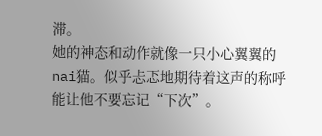滞。
她的神态和动作就像一只小心翼翼的nai猫。似乎忐忑地期待着这声的称呼能让他不要忘记“下次”。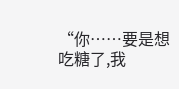“你……要是想吃糖了,我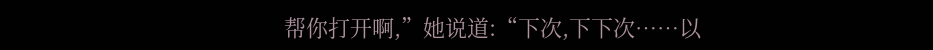帮你打开啊,”她说道:“下次,下下次……以